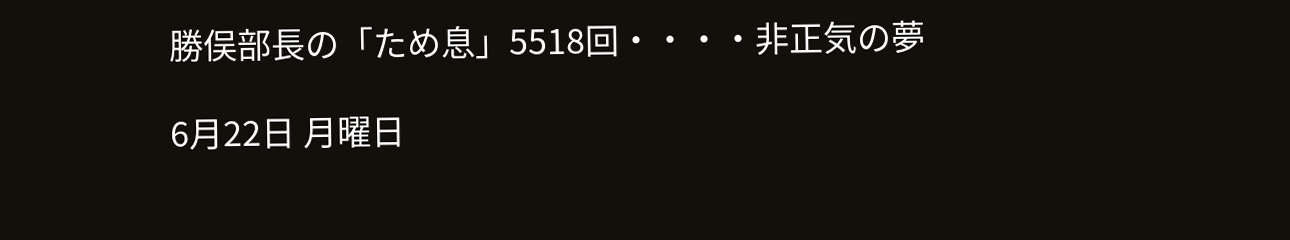勝俣部長の「ため息」5518回・・・・非正気の夢

6月22日 月曜日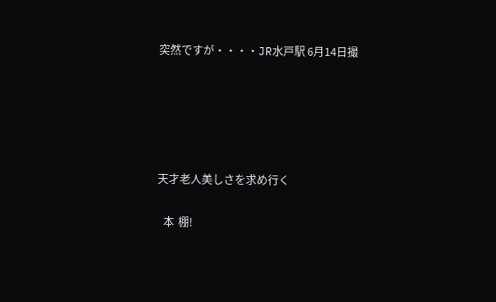突然ですが・・・・JR水戸駅 6月14日撮





天才老人美しさを求め行く

   本  棚!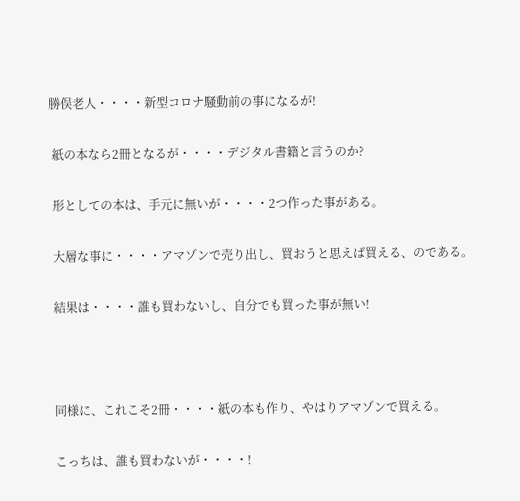勝俣老人・・・・新型コロナ騒動前の事になるが!

 紙の本なら2冊となるが・・・・デジタル書籍と言うのか?

 形としての本は、手元に無いが・・・・2つ作った事がある。

 大層な事に・・・・アマゾンで売り出し、買おうと思えば買える、のである。

 結果は・・・・誰も買わないし、自分でも買った事が無い!



 同様に、これこそ2冊・・・・紙の本も作り、やはりアマゾンで買える。

 こっちは、誰も買わないが・・・・!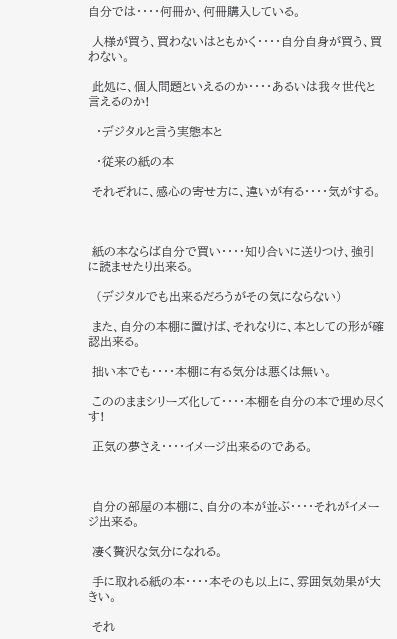自分では・・・・何冊か、何冊購入している。

 人様が買う、買わないはともかく・・・・自分自身が買う、買わない。

 此処に、個人問題といえるのか・・・・あるいは我々世代と言えるのか!

  ・デジタルと言う実態本と

  ・従来の紙の本

 それぞれに、感心の寄せ方に、違いが有る・・・・気がする。



 紙の本ならば自分で買い・・・・知り合いに送りつけ、強引に読ませたり出来る。

  (デジタルでも出来るだろうがその気にならない)

 また、自分の本棚に置けば、それなりに、本としての形が確認出来る。

 拙い本でも・・・・本棚に有る気分は悪くは無い。

 こののままシリーズ化して・・・・本棚を自分の本で埋め尽くす!

 正気の夢さえ・・・・イメージ出来るのである。



 自分の部屋の本棚に、自分の本が並ぶ・・・・それがイメージ出来る。

 凄く贅沢な気分になれる。

 手に取れる紙の本・・・・本そのも以上に、雰囲気効果が大きい。

 それ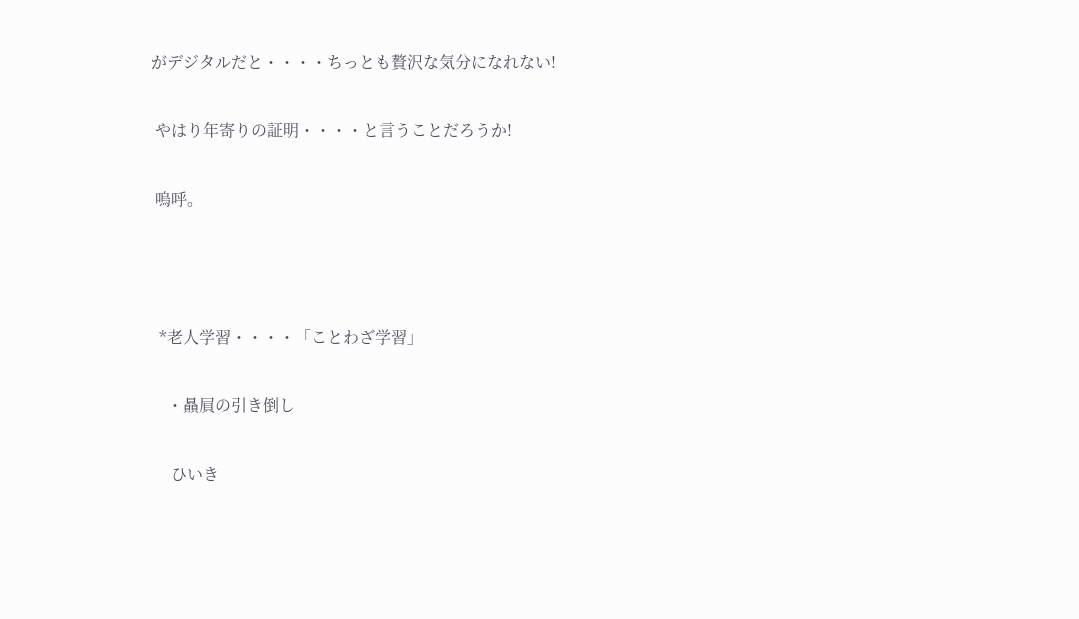がデジタルだと・・・・ちっとも贅沢な気分になれない!

 やはり年寄りの証明・・・・と言うことだろうか!

 嗚呼。



  *老人学習・・・・「ことわざ学習」

    ・贔屓の引き倒し

     ひいき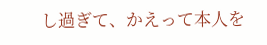し過ぎて、かえって本人を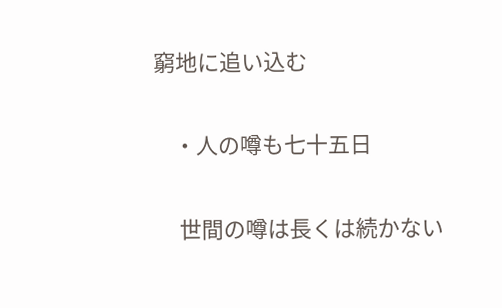窮地に追い込む

    ・人の噂も七十五日

     世間の噂は長くは続かない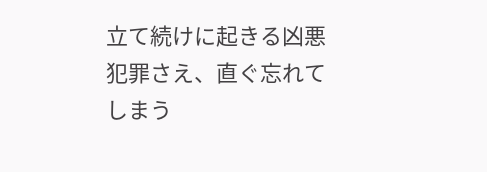立て続けに起きる凶悪犯罪さえ、直ぐ忘れてしまう